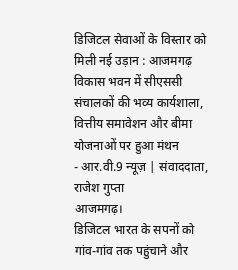डिजिटल सेवाओं के विस्तार को मिली नई उड़ान : आजमगढ़ विकास भवन में सीएससी संचालकों की भव्य कार्यशाला, वित्तीय समावेशन और बीमा योजनाओं पर हुआ मंथन
- आर.वी.9 न्यूज़ | संवाददाता, राजेश गुप्ता
आजमगढ़।
डिजिटल भारत के सपनों को गांव-गांव तक पहुंचाने और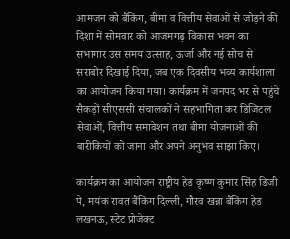आमजन को बैंकिंग, बीमा व वित्तीय सेवाओं से जोड़ने की दिशा में सोमवार को आजमगढ़ विकास भवन का सभागार उस समय उत्साह, ऊर्जा और नई सोच से सराबोर दिखाई दिया, जब एक दिवसीय भव्य कार्यशाला का आयोजन किया गया। कार्यक्रम में जनपद भर से पहुंचे सैकड़ों सीएससी संचालकों ने सहभागिता कर डिजिटल सेवाओं, वित्तीय समावेशन तथा बीमा योजनाओं की बारीकियों को जाना और अपने अनुभव साझा किए।

कार्यक्रम का आयोजन राष्ट्रीय हेड कृष्ण कुमार सिंह डिजी पे, मयंक रावत बैंकिंग दिल्ली, गौरव खन्ना बैंकिंग हेड लखनऊ, स्टेट प्रोजेक्ट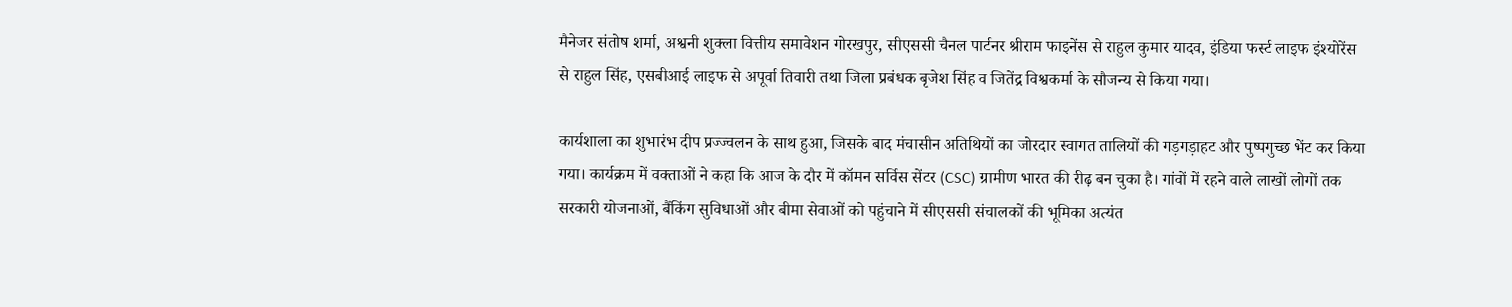मैनेजर संतोष शर्मा, अश्वनी शुक्ला वित्तीय समावेशन गोरखपुर, सीएससी चैनल पार्टनर श्रीराम फाइनेंस से राहुल कुमार यादव, इंडिया फर्स्ट लाइफ इंश्योरेंस से राहुल सिंह, एसबीआई लाइफ से अपूर्वा तिवारी तथा जिला प्रबंधक बृजेश सिंह व जितेंद्र विश्वकर्मा के सौजन्य से किया गया।

कार्यशाला का शुभारंभ दीप प्रज्ज्वलन के साथ हुआ, जिसके बाद मंचासीन अतिथियों का जोरदार स्वागत तालियों की गड़गड़ाहट और पुष्पगुच्छ भेंट कर किया गया। कार्यक्रम में वक्ताओं ने कहा कि आज के दौर में कॉमन सर्विस सेंटर (CSC) ग्रामीण भारत की रीढ़ बन चुका है। गांवों में रहने वाले लाखों लोगों तक सरकारी योजनाओं, बैंकिंग सुविधाओं और बीमा सेवाओं को पहुंचाने में सीएससी संचालकों की भूमिका अत्यंत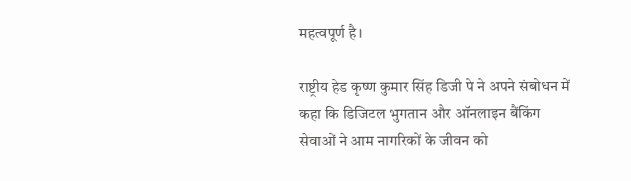महत्वपूर्ण है।

राष्ट्रीय हेड कृष्ण कुमार सिंह डिजी पे ने अपने संबोधन में कहा कि डिजिटल भुगतान और ऑनलाइन बैंकिंग सेवाओं ने आम नागरिकों के जीवन को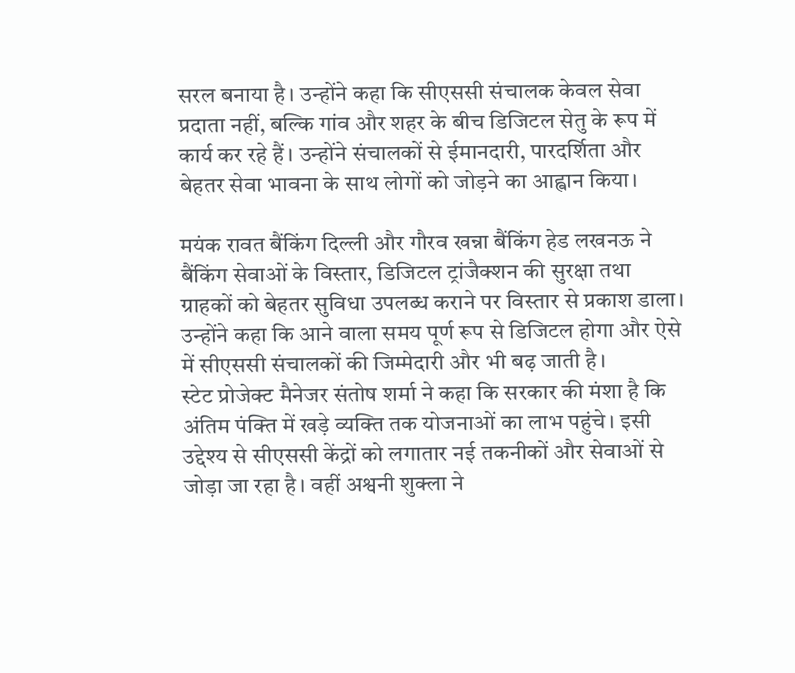सरल बनाया है। उन्होंने कहा कि सीएससी संचालक केवल सेवा प्रदाता नहीं, बल्कि गांव और शहर के बीच डिजिटल सेतु के रूप में कार्य कर रहे हैं। उन्होंने संचालकों से ईमानदारी, पारदर्शिता और बेहतर सेवा भावना के साथ लोगों को जोड़ने का आह्वान किया।

मयंक रावत बैंकिंग दिल्ली और गौरव खन्ना बैंकिंग हेड लखनऊ ने बैंकिंग सेवाओं के विस्तार, डिजिटल ट्रांजैक्शन की सुरक्षा तथा ग्राहकों को बेहतर सुविधा उपलब्ध कराने पर विस्तार से प्रकाश डाला। उन्होंने कहा कि आने वाला समय पूर्ण रूप से डिजिटल होगा और ऐसे में सीएससी संचालकों की जिम्मेदारी और भी बढ़ जाती है।
स्टेट प्रोजेक्ट मैनेजर संतोष शर्मा ने कहा कि सरकार की मंशा है कि अंतिम पंक्ति में खड़े व्यक्ति तक योजनाओं का लाभ पहुंचे। इसी उद्देश्य से सीएससी केंद्रों को लगातार नई तकनीकों और सेवाओं से जोड़ा जा रहा है। वहीं अश्वनी शुक्ला ने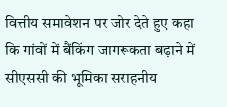वित्तीय समावेशन पर जोर देते हुए कहा कि गांवों में बैंकिंग जागरूकता बढ़ाने में सीएससी की भूमिका सराहनीय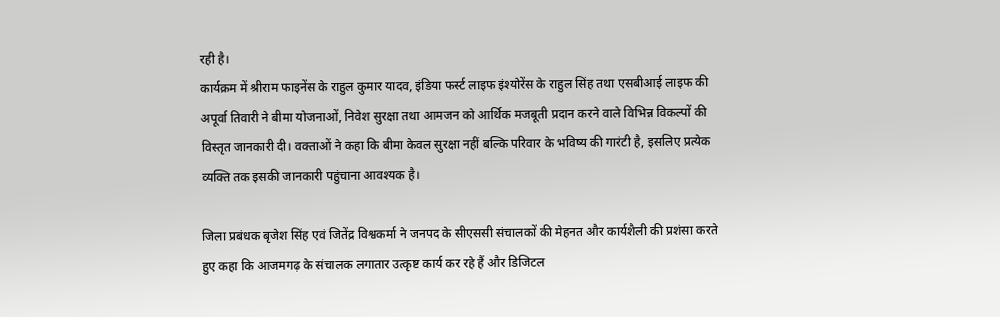रही है।
कार्यक्रम में श्रीराम फाइनेंस के राहुल कुमार यादव, इंडिया फर्स्ट लाइफ इंश्योरेंस के राहुल सिंह तथा एसबीआई लाइफ की अपूर्वा तिवारी ने बीमा योजनाओं, निवेश सुरक्षा तथा आमजन को आर्थिक मजबूती प्रदान करने वाले विभिन्न विकल्पों की विस्तृत जानकारी दी। वक्ताओं ने कहा कि बीमा केवल सुरक्षा नहीं बल्कि परिवार के भविष्य की गारंटी है, इसलिए प्रत्येक व्यक्ति तक इसकी जानकारी पहुंचाना आवश्यक है।

जिला प्रबंधक बृजेश सिंह एवं जितेंद्र विश्वकर्मा ने जनपद के सीएससी संचालकों की मेहनत और कार्यशैली की प्रशंसा करते हुए कहा कि आजमगढ़ के संचालक लगातार उत्कृष्ट कार्य कर रहे हैं और डिजिटल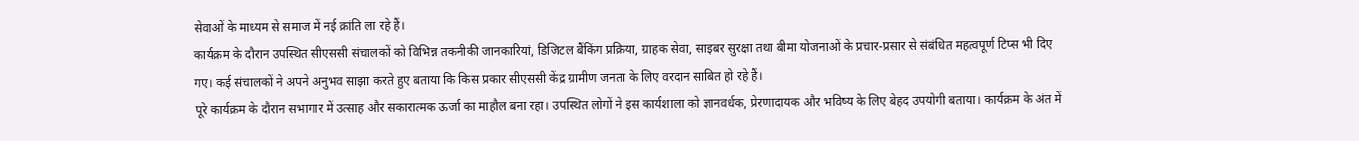सेवाओं के माध्यम से समाज में नई क्रांति ला रहे हैं।
कार्यक्रम के दौरान उपस्थित सीएससी संचालकों को विभिन्न तकनीकी जानकारियां, डिजिटल बैंकिंग प्रक्रिया, ग्राहक सेवा, साइबर सुरक्षा तथा बीमा योजनाओं के प्रचार-प्रसार से संबंधित महत्वपूर्ण टिप्स भी दिए गए। कई संचालकों ने अपने अनुभव साझा करते हुए बताया कि किस प्रकार सीएससी केंद्र ग्रामीण जनता के लिए वरदान साबित हो रहे हैं।
पूरे कार्यक्रम के दौरान सभागार में उत्साह और सकारात्मक ऊर्जा का माहौल बना रहा। उपस्थित लोगों ने इस कार्यशाला को ज्ञानवर्धक, प्रेरणादायक और भविष्य के लिए बेहद उपयोगी बताया। कार्यक्रम के अंत में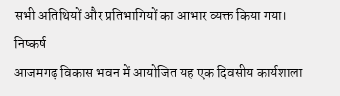सभी अतिथियों और प्रतिभागियों का आभार व्यक्त किया गया।
निष्कर्ष
आजमगढ़ विकास भवन में आयोजित यह एक दिवसीय कार्यशाला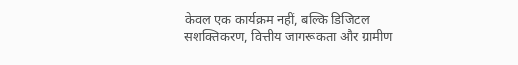केवल एक कार्यक्रम नहीं, बल्कि डिजिटल सशक्तिकरण, वित्तीय जागरूकता और ग्रामीण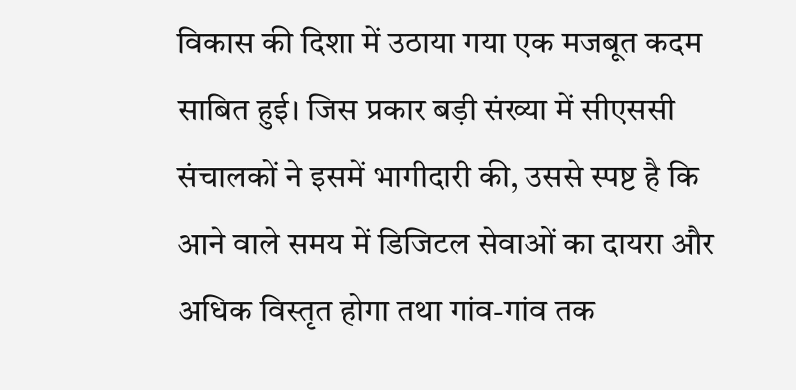विकास की दिशा में उठाया गया एक मजबूत कदम साबित हुई। जिस प्रकार बड़ी संख्या में सीएससी संचालकों ने इसमें भागीदारी की, उससे स्पष्ट है कि आने वाले समय में डिजिटल सेवाओं का दायरा और अधिक विस्तृत होगा तथा गांव-गांव तक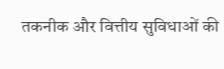तकनीक और वित्तीय सुविधाओं की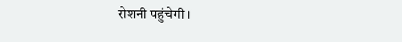रोशनी पहुंचेगी।